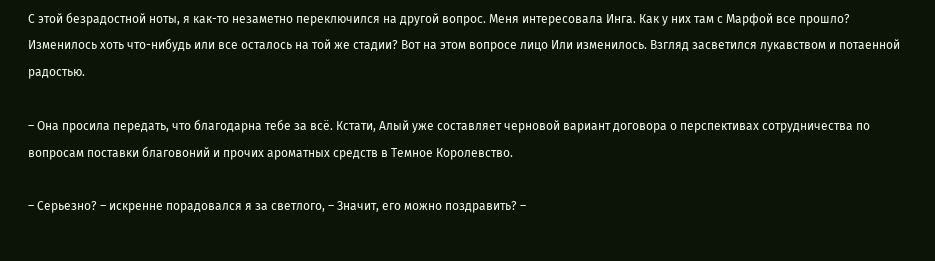С этой безрадостной ноты, я как-то незаметно переключился на другой вопрос. Меня интересовала Инга. Как у них там с Марфой все прошло? Изменилось хоть что-нибудь или все осталось на той же стадии? Вот на этом вопросе лицо Или изменилось. Взгляд засветился лукавством и потаенной радостью.

– Она просила передать, что благодарна тебе за всё. Кстати, Алый уже составляет черновой вариант договора о перспективах сотрудничества по вопросам поставки благовоний и прочих ароматных средств в Темное Королевство.

– Серьезно? – искренне порадовался я за светлого, – Значит, его можно поздравить? –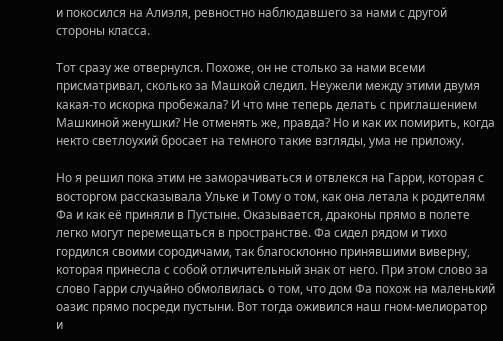и покосился на Алиэля, ревностно наблюдавшего за нами с другой стороны класса.

Тот сразу же отвернулся. Похоже, он не столько за нами всеми присматривал, сколько за Машкой следил. Неужели между этими двумя какая-то искорка пробежала? И что мне теперь делать с приглашением Машкиной женушки? Не отменять же, правда? Но и как их помирить, когда некто светлоухий бросает на темного такие взгляды, ума не приложу.

Но я решил пока этим не заморачиваться и отвлекся на Гарри, которая с восторгом рассказывала Ульке и Тому о том, как она летала к родителям Фа и как её приняли в Пустыне. Оказывается, драконы прямо в полете легко могут перемещаться в пространстве. Фа сидел рядом и тихо гордился своими сородичами, так благосклонно принявшими виверну, которая принесла с собой отличительный знак от него. При этом слово за слово Гарри случайно обмолвилась о том, что дом Фа похож на маленький оазис прямо посреди пустыни. Вот тогда оживился наш гном-мелиоратор и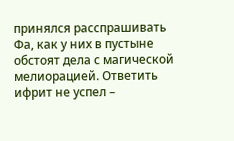принялся расспрашивать Фа, как у них в пустыне обстоят дела с магической мелиорацией. Ответить ифрит не успел –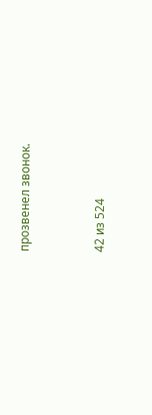прозвенел звонок.



42 из 524